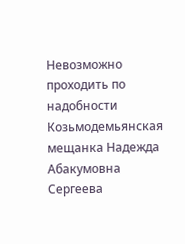Невозможно проходить по надобности
Козьмодемьянская мещанка Надежда Абакумовна Сергеева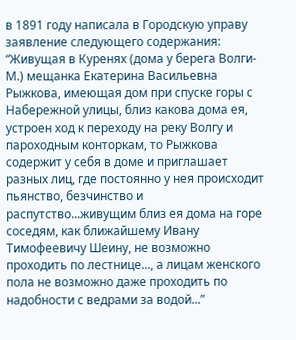в 1891 году написала в Городскую управу заявление следующего содержания:
“Живущая в Куренях (дома у берега Волги-М.) мещанка Екатерина Васильевна Рыжкова, имеющая дом при спуске горы с Набережной улицы, близ какова дома ея, устроен ход к переходу на реку Волгу и пароходным конторкам, то Рыжкова содержит у себя в доме и приглашает разных лиц, где постоянно у нея происходит пьянство, безчинство и распутство...живущим близ ея дома на горе соседям, как ближайшему Ивану Тимофеевичу Шеину, не возможно проходить по лестнице..., а лицам женского пола не возможно даже проходить по надобности с ведрами за водой...”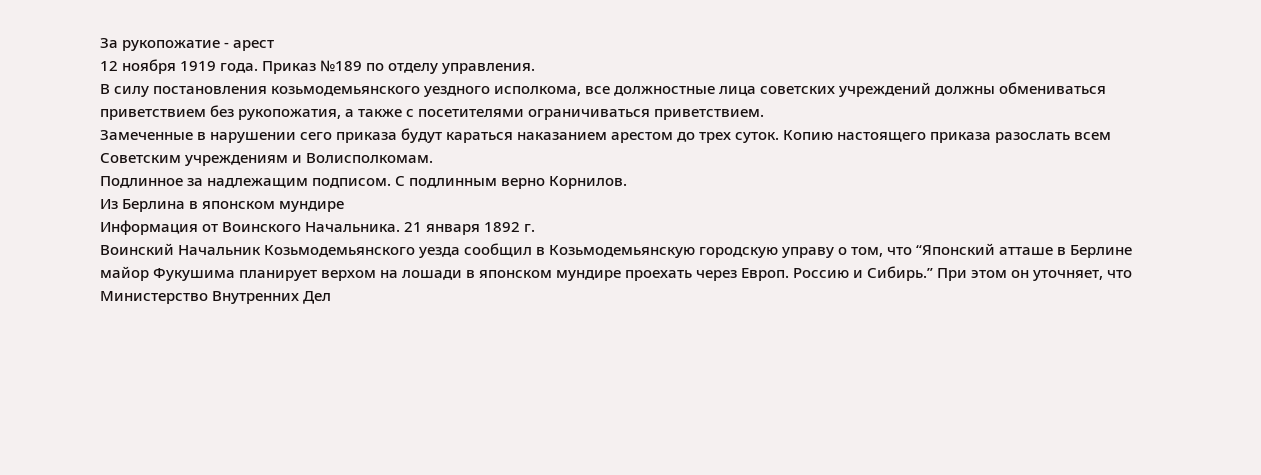За рукопожатие - арест
12 ноября 1919 года. Приказ №189 по отделу управления.
В силу постановления козьмодемьянского уездного исполкома, все должностные лица советских учреждений должны обмениваться приветствием без рукопожатия, а также с посетителями ограничиваться приветствием.
Замеченные в нарушении сего приказа будут караться наказанием арестом до трех суток. Копию настоящего приказа разослать всем Советским учреждениям и Волисполкомам.
Подлинное за надлежащим подписом. С подлинным верно Корнилов.
Из Берлина в японском мундире
Информация от Воинского Начальника. 21 января 1892 г.
Воинский Начальник Козьмодемьянского уезда сообщил в Козьмодемьянскую городскую управу о том, что “Японский атташе в Берлине майор Фукушима планирует верхом на лошади в японском мундире проехать через Европ. Россию и Сибирь.” При этом он уточняет, что Министерство Внутренних Дел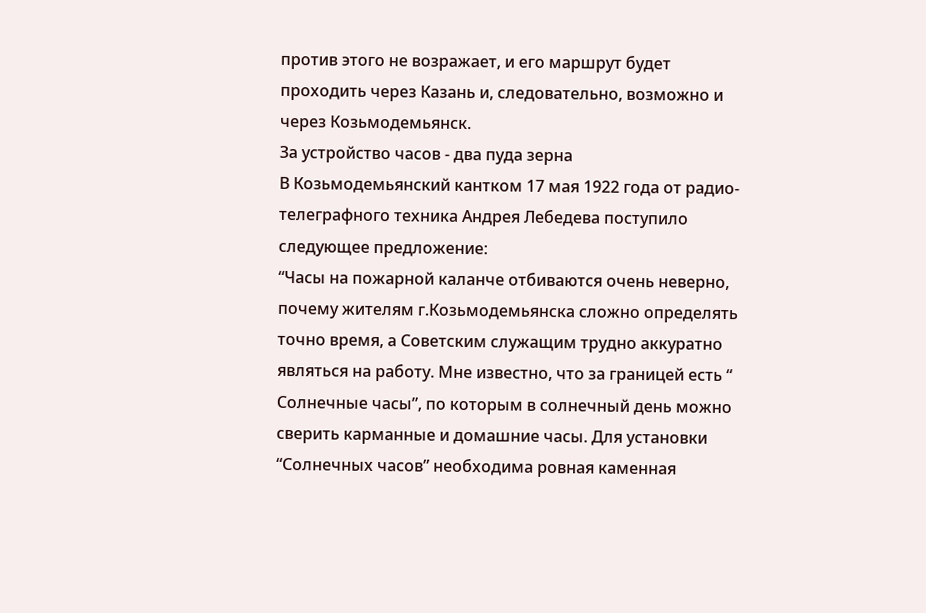против этого не возражает, и его маршрут будет проходить через Казань и, следовательно, возможно и через Козьмодемьянск.
За устройство часов - два пуда зерна
В Козьмодемьянский кантком 17 мая 1922 года от радио-телеграфного техника Андрея Лебедева поступило следующее предложение:
“Часы на пожарной каланче отбиваются очень неверно, почему жителям г.Козьмодемьянска сложно определять точно время, а Советским служащим трудно аккуратно являться на работу. Мне известно, что за границей есть “ Солнечные часы”, по которым в солнечный день можно сверить карманные и домашние часы. Для установки “Солнечных часов” необходима ровная каменная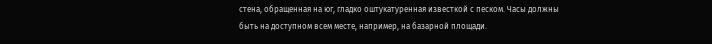стена, обращенная на юг, гладко оштукатуренная известкой с песком. Часы должны быть на доступном всем месте, например, на базарной площади.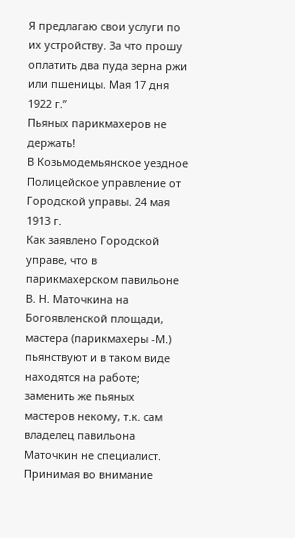Я предлагаю свои услуги по их устройству. За что прошу оплатить два пуда зерна ржи или пшеницы. Мая 17 дня 1922 г.”
Пьяных парикмахеров не держать!
В Козьмодемьянское уездное Полицейское управление от Городской управы. 24 мая 1913 г.
Как заявлено Городской управе, что в парикмахерском павильоне В. Н. Маточкина на Богоявленской площади, мастера (парикмахеры -М.) пьянствуют и в таком виде находятся на работе; заменить же пьяных мастеров некому, т.к. сам владелец павильона Маточкин не специалист.
Принимая во внимание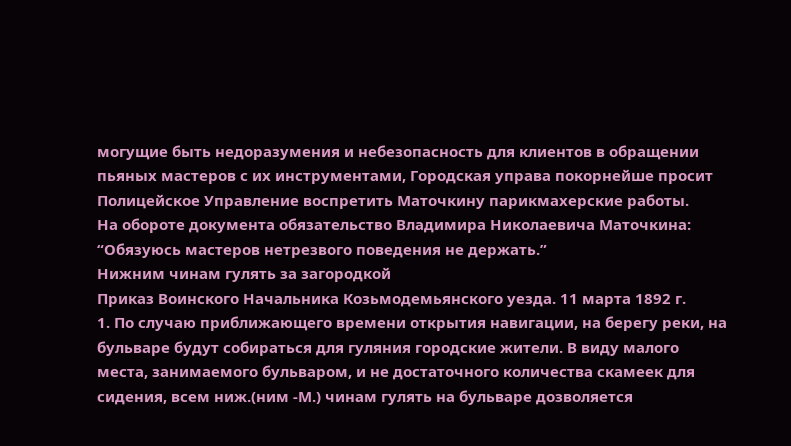могущие быть недоразумения и небезопасность для клиентов в обращении пьяных мастеров с их инструментами, Городская управа покорнейше просит Полицейское Управление воспретить Маточкину парикмахерские работы.
На обороте документа обязательство Владимира Николаевича Маточкина: “Обязуюсь мастеров нетрезвого поведения не держать.”
Нижним чинам гулять за загородкой
Приказ Воинского Начальника Козьмодемьянского уезда. 11 марта 1892 г.
1. По случаю приближающего времени открытия навигации, на берегу реки, на бульваре будут собираться для гуляния городские жители. В виду малого места, занимаемого бульваром, и не достаточного количества скамеек для сидения, всем ниж.(ним -М.) чинам гулять на бульваре дозволяется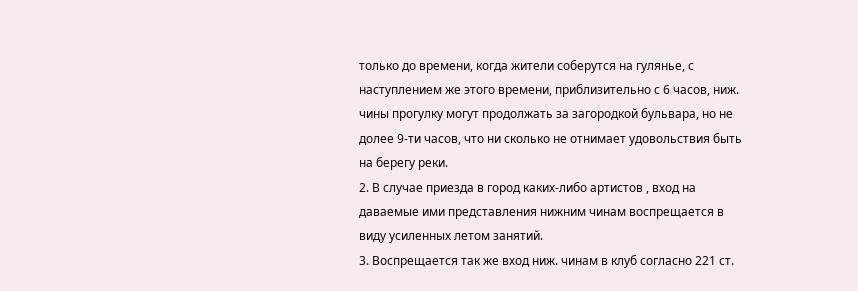только до времени, когда жители соберутся на гулянье, с наступлением же этого времени, приблизительно с 6 часов, ниж. чины прогулку могут продолжать за загородкой бульвара, но не долее 9-ти часов, что ни сколько не отнимает удовольствия быть на берегу реки.
2. В случае приезда в город каких-либо артистов , вход на даваемые ими представления нижним чинам воспрещается в виду усиленных летом занятий.
3. Воспрещается так же вход ниж. чинам в клуб согласно 221 ст.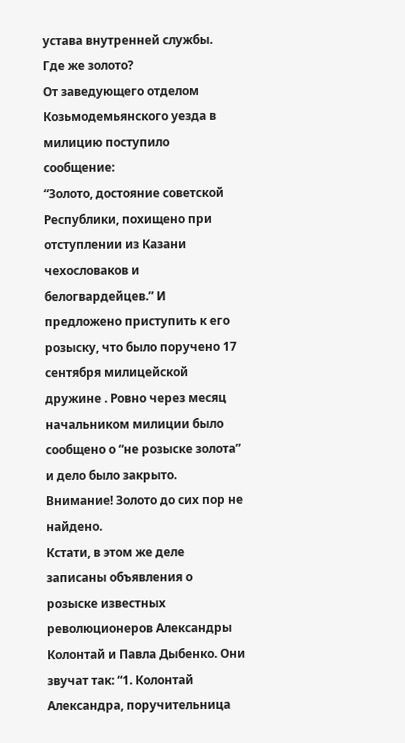устава внутренней службы.
Где же золото?
От заведующего отделом Козьмодемьянского уезда в милицию поступило сообщение:
“Золото, достояние советской Республики, похищено при отступлении из Казани чехословаков и белогвардейцев.” И предложено приступить к его розыску, что было поручено 17 сентября милицейской дружине . Ровно через месяц начальником милиции было сообщено о “не розыске золота” и дело было закрыто. Внимание! Золото до сих пор не найдено.
Кстати, в этом же деле записаны объявления о розыске известных революционеров Александры Колонтай и Павла Дыбенко. Они звучат так: “1. Колонтай Александра, поручительница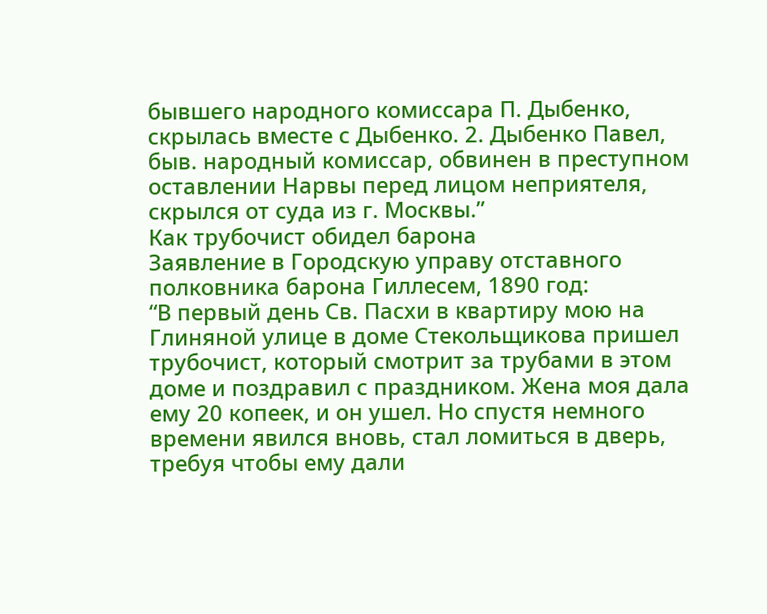бывшего народного комиссара П. Дыбенко, скрылась вместе с Дыбенко. 2. Дыбенко Павел, быв. народный комиссар, обвинен в преступном оставлении Нарвы перед лицом неприятеля, скрылся от суда из г. Москвы.”
Как трубочист обидел барона
Заявление в Городскую управу отставного полковника барона Гиллесем, 1890 год:
“В первый день Св. Пасхи в квартиру мою на Глиняной улице в доме Стекольщикова пришел трубочист, который смотрит за трубами в этом доме и поздравил с праздником. Жена моя дала ему 20 копеек, и он ушел. Но спустя немного времени явился вновь, стал ломиться в дверь, требуя чтобы ему дали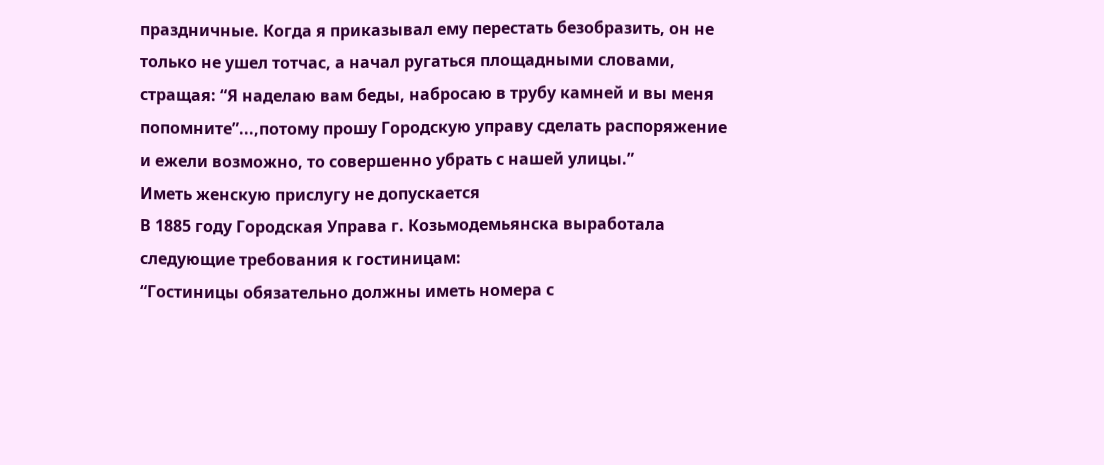праздничные. Когда я приказывал ему перестать безобразить, он не только не ушел тотчас, а начал ругаться площадными словами, стращая: “Я наделаю вам беды, набросаю в трубу камней и вы меня попомните”...,потому прошу Городскую управу сделать распоряжение и ежели возможно, то совершенно убрать с нашей улицы.”
Иметь женскую прислугу не допускается
В 1885 году Городская Управа г. Козьмодемьянска выработала следующие требования к гостиницам:
“Гостиницы обязательно должны иметь номера с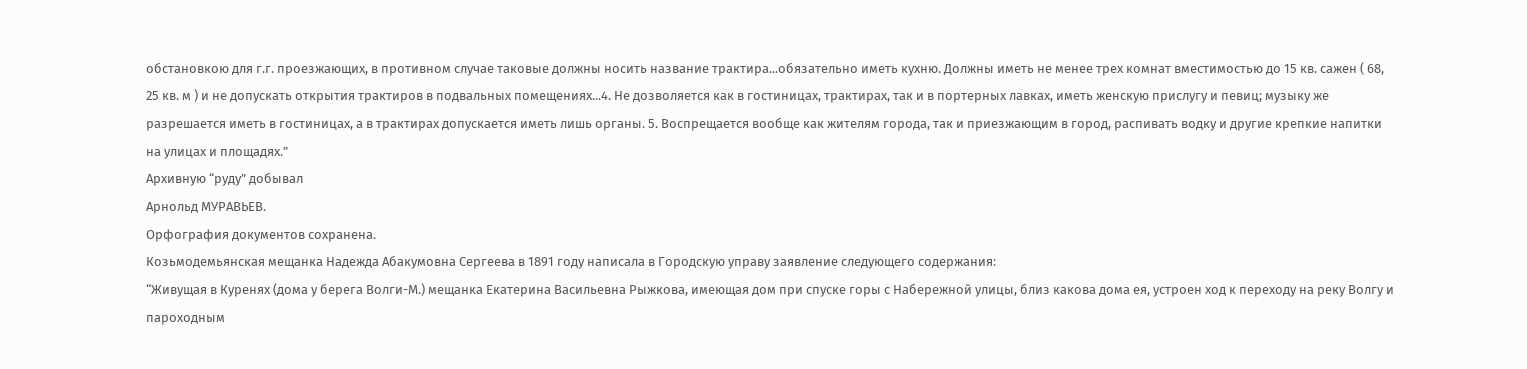обстановкою для г.г. проезжающих, в противном случае таковые должны носить название трактира...обязательно иметь кухню. Должны иметь не менее трех комнат вместимостью до 15 кв. сажен ( 68, 25 кв. м ) и не допускать открытия трактиров в подвальных помещениях...4. Не дозволяется как в гостиницах, трактирах, так и в портерных лавках, иметь женскую прислугу и певиц; музыку же разрешается иметь в гостиницах, а в трактирах допускается иметь лишь органы. 5. Воспрещается вообще как жителям города, так и приезжающим в город, распивать водку и другие крепкие напитки на улицах и площадях.”
Архивную “руду” добывал
Арнольд МУРАВЬЕВ.
Орфография документов сохранена.
Козьмодемьянская мещанка Надежда Абакумовна Сергеева в 1891 году написала в Городскую управу заявление следующего содержания:
“Живущая в Куренях (дома у берега Волги-М.) мещанка Екатерина Васильевна Рыжкова, имеющая дом при спуске горы с Набережной улицы, близ какова дома ея, устроен ход к переходу на реку Волгу и пароходным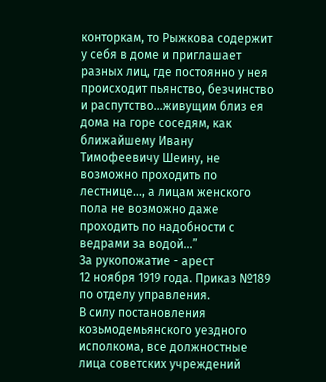конторкам, то Рыжкова содержит у себя в доме и приглашает разных лиц, где постоянно у нея происходит пьянство, безчинство и распутство...живущим близ ея дома на горе соседям, как ближайшему Ивану Тимофеевичу Шеину, не возможно проходить по лестнице..., а лицам женского пола не возможно даже проходить по надобности с ведрами за водой...”
За рукопожатие - арест
12 ноября 1919 года. Приказ №189 по отделу управления.
В силу постановления козьмодемьянского уездного исполкома, все должностные лица советских учреждений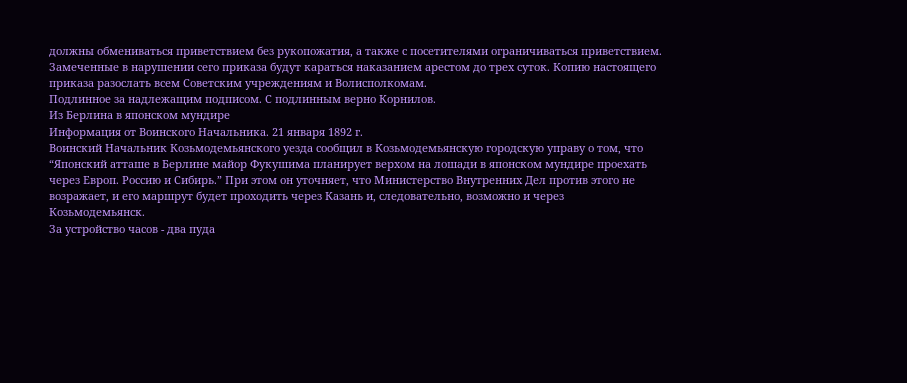должны обмениваться приветствием без рукопожатия, а также с посетителями ограничиваться приветствием.
Замеченные в нарушении сего приказа будут караться наказанием арестом до трех суток. Копию настоящего приказа разослать всем Советским учреждениям и Волисполкомам.
Подлинное за надлежащим подписом. С подлинным верно Корнилов.
Из Берлина в японском мундире
Информация от Воинского Начальника. 21 января 1892 г.
Воинский Начальник Козьмодемьянского уезда сообщил в Козьмодемьянскую городскую управу о том, что “Японский атташе в Берлине майор Фукушима планирует верхом на лошади в японском мундире проехать через Европ. Россию и Сибирь.” При этом он уточняет, что Министерство Внутренних Дел против этого не возражает, и его маршрут будет проходить через Казань и, следовательно, возможно и через Козьмодемьянск.
За устройство часов - два пуда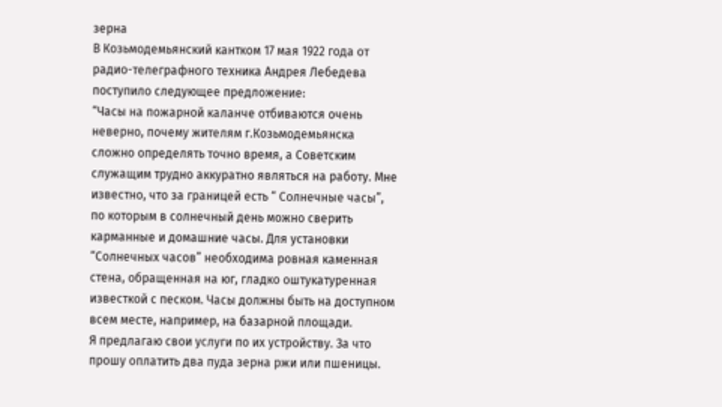зерна
В Козьмодемьянский кантком 17 мая 1922 года от радио-телеграфного техника Андрея Лебедева поступило следующее предложение:
“Часы на пожарной каланче отбиваются очень неверно, почему жителям г.Козьмодемьянска сложно определять точно время, а Советским служащим трудно аккуратно являться на работу. Мне известно, что за границей есть “ Солнечные часы”, по которым в солнечный день можно сверить карманные и домашние часы. Для установки “Солнечных часов” необходима ровная каменная стена, обращенная на юг, гладко оштукатуренная известкой с песком. Часы должны быть на доступном всем месте, например, на базарной площади.
Я предлагаю свои услуги по их устройству. За что прошу оплатить два пуда зерна ржи или пшеницы.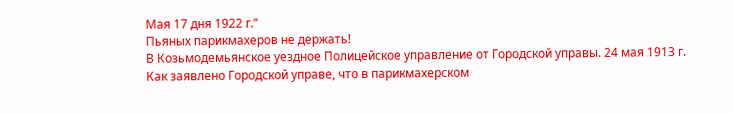Мая 17 дня 1922 г.”
Пьяных парикмахеров не держать!
В Козьмодемьянское уездное Полицейское управление от Городской управы. 24 мая 1913 г.
Как заявлено Городской управе, что в парикмахерском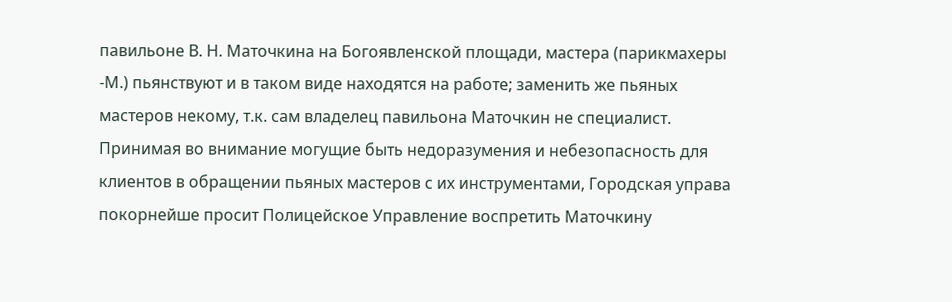павильоне В. Н. Маточкина на Богоявленской площади, мастера (парикмахеры -М.) пьянствуют и в таком виде находятся на работе; заменить же пьяных мастеров некому, т.к. сам владелец павильона Маточкин не специалист.
Принимая во внимание могущие быть недоразумения и небезопасность для клиентов в обращении пьяных мастеров с их инструментами, Городская управа покорнейше просит Полицейское Управление воспретить Маточкину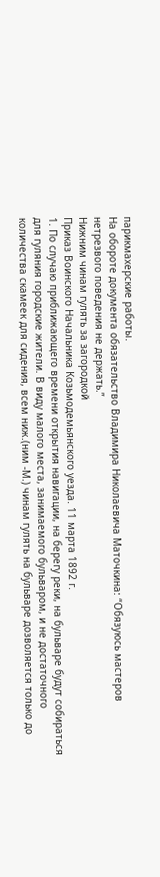парикмахерские работы.
На обороте документа обязательство Владимира Николаевича Маточкина: “Обязуюсь мастеров нетрезвого поведения не держать.”
Нижним чинам гулять за загородкой
Приказ Воинского Начальника Козьмодемьянского уезда. 11 марта 1892 г.
1. По случаю приближающего времени открытия навигации, на берегу реки, на бульваре будут собираться для гуляния городские жители. В виду малого места, занимаемого бульваром, и не достаточного количества скамеек для сидения, всем ниж.(ним -М.) чинам гулять на бульваре дозволяется только до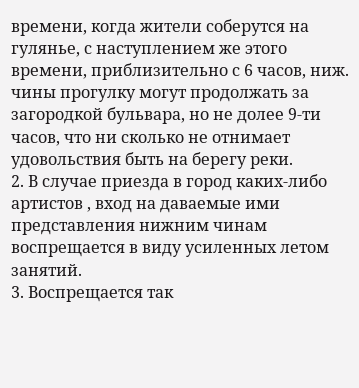времени, когда жители соберутся на гулянье, с наступлением же этого времени, приблизительно с 6 часов, ниж. чины прогулку могут продолжать за загородкой бульвара, но не долее 9-ти часов, что ни сколько не отнимает удовольствия быть на берегу реки.
2. В случае приезда в город каких-либо артистов , вход на даваемые ими представления нижним чинам воспрещается в виду усиленных летом занятий.
3. Воспрещается так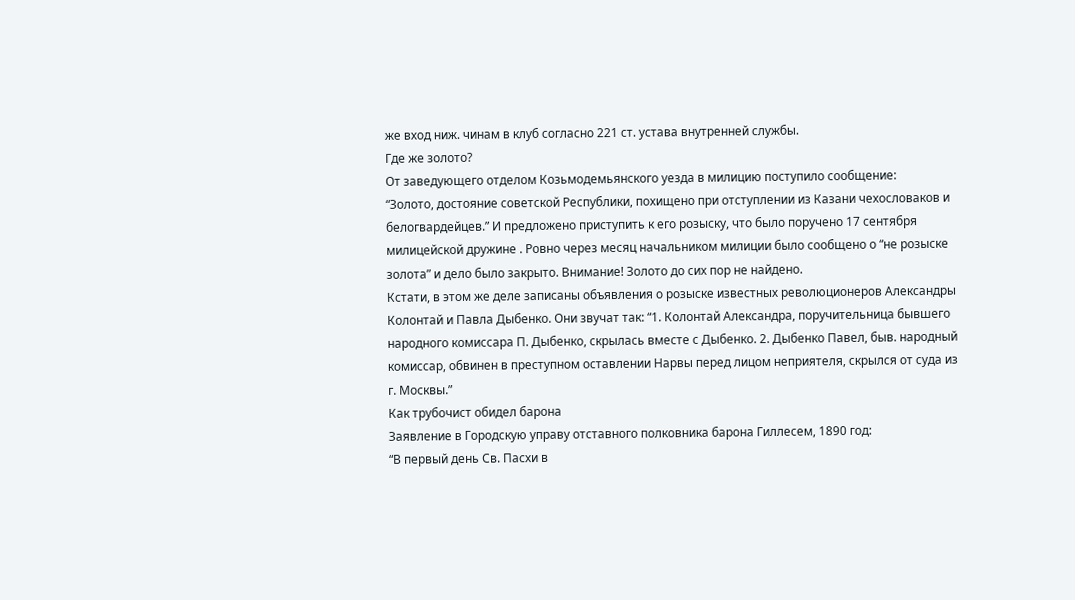же вход ниж. чинам в клуб согласно 221 ст. устава внутренней службы.
Где же золото?
От заведующего отделом Козьмодемьянского уезда в милицию поступило сообщение:
“Золото, достояние советской Республики, похищено при отступлении из Казани чехословаков и белогвардейцев.” И предложено приступить к его розыску, что было поручено 17 сентября милицейской дружине . Ровно через месяц начальником милиции было сообщено о “не розыске золота” и дело было закрыто. Внимание! Золото до сих пор не найдено.
Кстати, в этом же деле записаны объявления о розыске известных революционеров Александры Колонтай и Павла Дыбенко. Они звучат так: “1. Колонтай Александра, поручительница бывшего народного комиссара П. Дыбенко, скрылась вместе с Дыбенко. 2. Дыбенко Павел, быв. народный комиссар, обвинен в преступном оставлении Нарвы перед лицом неприятеля, скрылся от суда из г. Москвы.”
Как трубочист обидел барона
Заявление в Городскую управу отставного полковника барона Гиллесем, 1890 год:
“В первый день Св. Пасхи в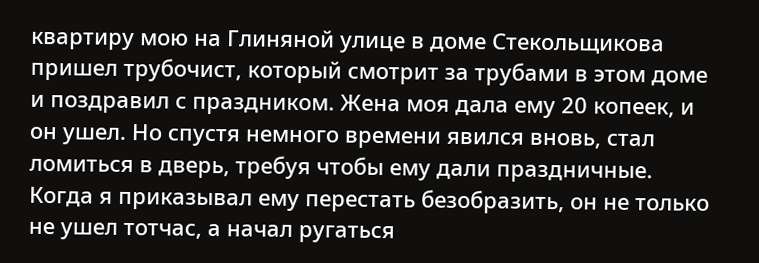квартиру мою на Глиняной улице в доме Стекольщикова пришел трубочист, который смотрит за трубами в этом доме и поздравил с праздником. Жена моя дала ему 20 копеек, и он ушел. Но спустя немного времени явился вновь, стал ломиться в дверь, требуя чтобы ему дали праздничные. Когда я приказывал ему перестать безобразить, он не только не ушел тотчас, а начал ругаться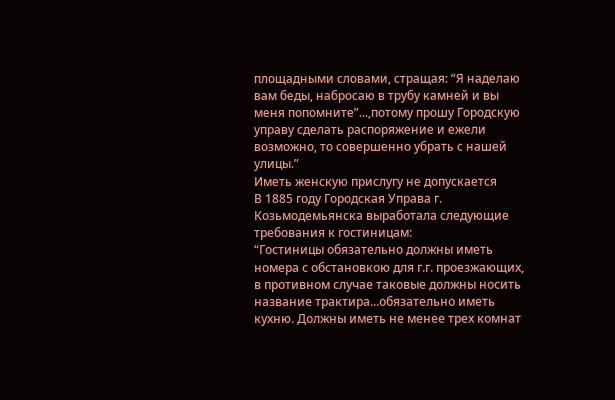площадными словами, стращая: “Я наделаю вам беды, набросаю в трубу камней и вы меня попомните”...,потому прошу Городскую управу сделать распоряжение и ежели возможно, то совершенно убрать с нашей улицы.”
Иметь женскую прислугу не допускается
В 1885 году Городская Управа г. Козьмодемьянска выработала следующие требования к гостиницам:
“Гостиницы обязательно должны иметь номера с обстановкою для г.г. проезжающих, в противном случае таковые должны носить название трактира...обязательно иметь кухню. Должны иметь не менее трех комнат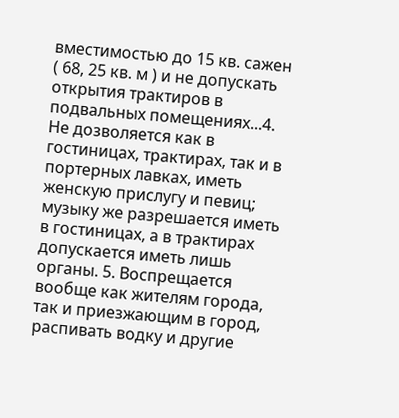вместимостью до 15 кв. сажен ( 68, 25 кв. м ) и не допускать открытия трактиров в подвальных помещениях...4. Не дозволяется как в гостиницах, трактирах, так и в портерных лавках, иметь женскую прислугу и певиц; музыку же разрешается иметь в гостиницах, а в трактирах допускается иметь лишь органы. 5. Воспрещается вообще как жителям города, так и приезжающим в город, распивать водку и другие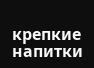крепкие напитки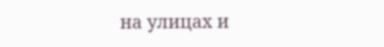на улицах и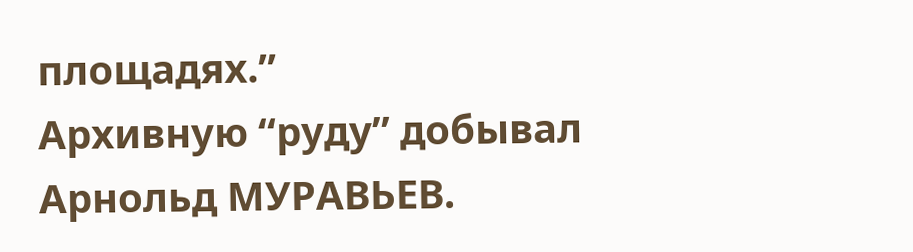площадях.”
Архивную “руду” добывал
Арнольд МУРАВЬЕВ.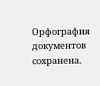Орфография документов сохранена.